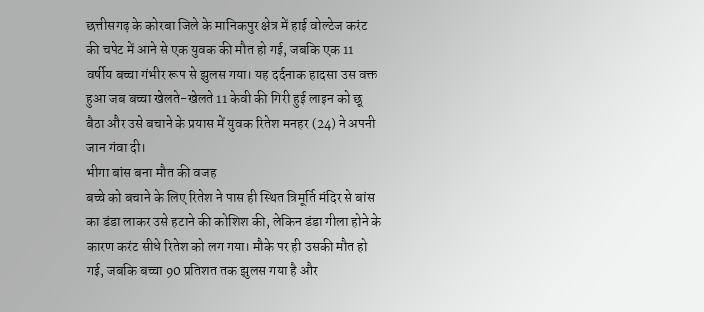छत्तीसगढ़ के कोरबा जिले के मानिकपुर क्षेत्र में हाई वोल्टेज करंट की चपेट में आने से एक युवक की मौत हो गई, जबकि एक 11 वर्षीय बच्चा गंभीर रूप से झुलस गया। यह दर्दनाक हादसा उस वक्त हुआ जब बच्चा खेलते-खेलते 11 केवी की गिरी हुई लाइन को छू बैठा और उसे बचाने के प्रयास में युवक रितेश मनहर (24) ने अपनी जान गंवा दी।
भीगा बांस बना मौत की वजह
बच्चे को बचाने के लिए रितेश ने पास ही स्थित त्रिमूर्ति मंदिर से बांस का डंडा लाकर उसे हटाने की कोशिश की, लेकिन डंडा गीला होने के कारण करंट सीधे रितेश को लग गया। मौके पर ही उसकी मौत हो गई, जबकि बच्चा 90 प्रतिशत तक झुलस गया है और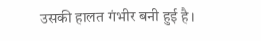उसकी हालत गंभीर बनी हुई है।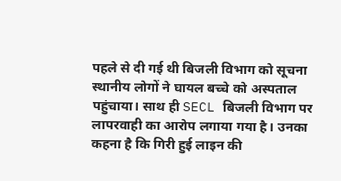पहले से दी गई थी बिजली विभाग को सूचना
स्थानीय लोगों ने घायल बच्चे को अस्पताल पहुंचाया। साथ ही SECL बिजली विभाग पर लापरवाही का आरोप लगाया गया है। उनका कहना है कि गिरी हुई लाइन की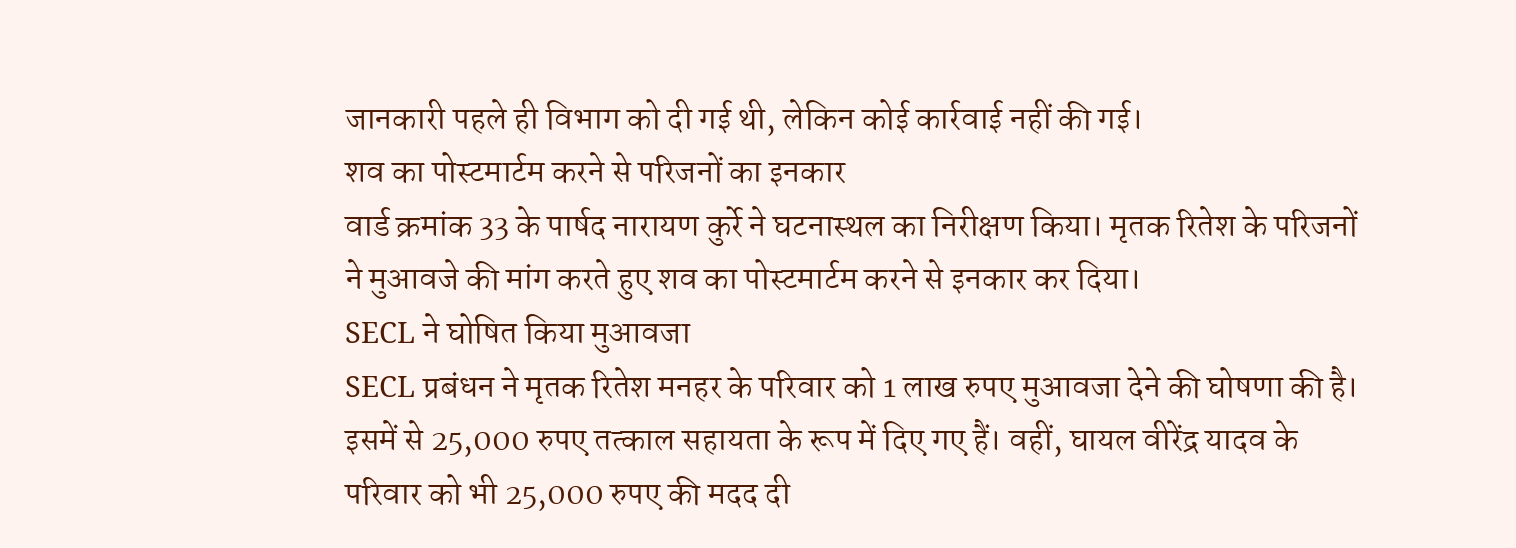जानकारी पहले ही विभाग को दी गई थी, लेकिन कोई कार्रवाई नहीं की गई।
शव का पोस्टमार्टम करने से परिजनों का इनकार
वार्ड क्रमांक 33 के पार्षद नारायण कुर्रे ने घटनास्थल का निरीक्षण किया। मृतक रितेश के परिजनों ने मुआवजे की मांग करते हुए शव का पोस्टमार्टम करने से इनकार कर दिया।
SECL ने घोषित किया मुआवजा
SECL प्रबंधन ने मृतक रितेश मनहर के परिवार को 1 लाख रुपए मुआवजा देने की घोषणा की है। इसमें से 25,000 रुपए तत्काल सहायता के रूप में दिए गए हैं। वहीं, घायल वीरेंद्र यादव के परिवार को भी 25,000 रुपए की मदद दी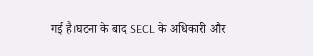गई है।घटना के बाद SECL के अधिकारी और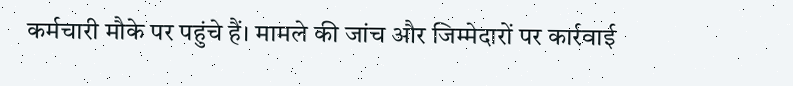कर्मचारी मौके पर पहुंचे हैं। मामले की जांच और जिम्मेदारों पर कार्रवाई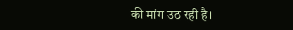की मांग उठ रही है।